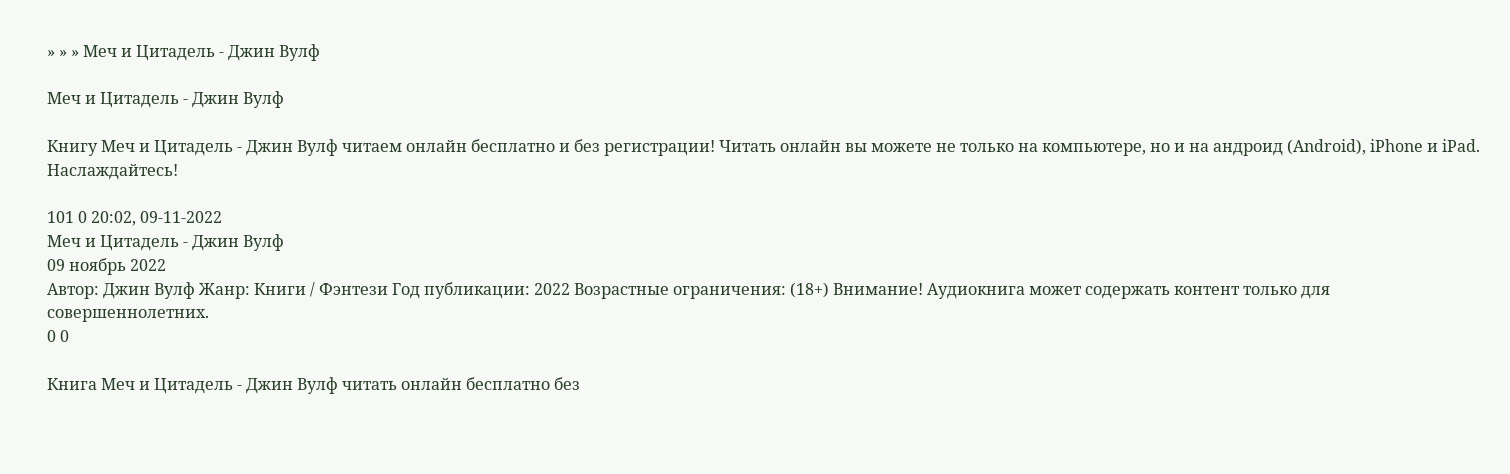» » » Меч и Цитадель - Джин Вулф

Меч и Цитадель - Джин Вулф

Книгу Меч и Цитадель - Джин Вулф читаем онлайн бесплатно и без регистрации! Читать онлайн вы можете не только на компьютере, но и на андроид (Android), iPhone и iPad. Наслаждайтесь!

101 0 20:02, 09-11-2022
Меч и Цитадель - Джин Вулф
09 ноябрь 2022
Автор: Джин Вулф Жанр: Книги / Фэнтези Год публикации: 2022 Возрастные ограничения: (18+) Внимание! Аудиокнига может содержать контент только для совершеннолетних.
0 0

Книга Меч и Цитадель - Джин Вулф читать онлайн бесплатно без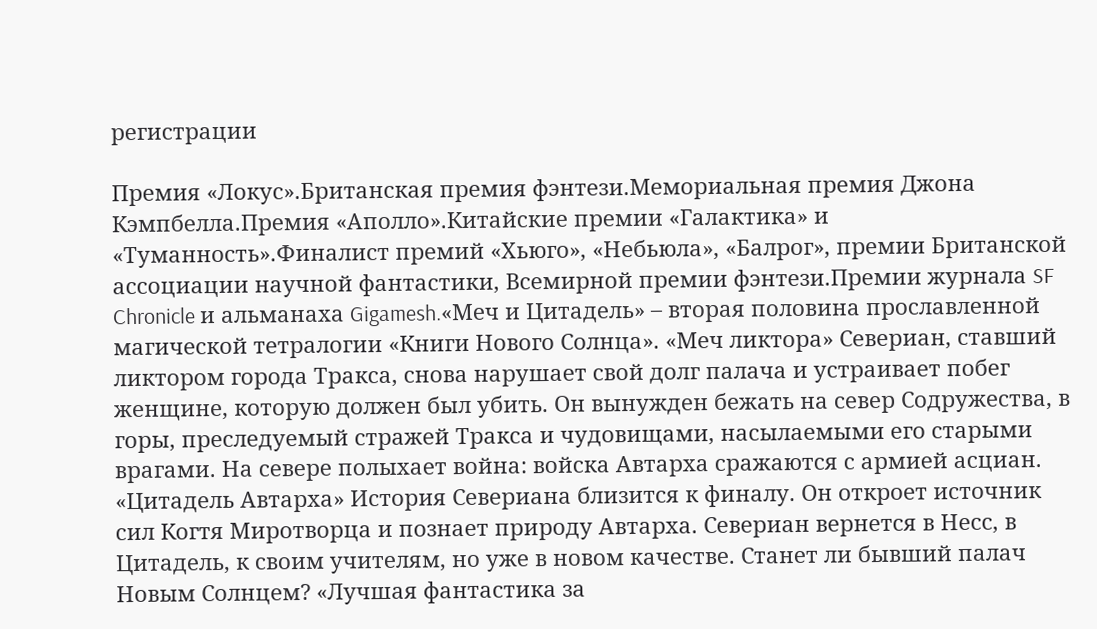регистрации

Премия «Локус».Британская премия фэнтези.Мемориальная премия Джона Кэмпбелла.Премия «Аполло».Китайские премии «Галактика» и «Туманность».Финалист премий «Хьюго», «Небьюла», «Балрог», премии Британской ассоциации научной фантастики, Всемирной премии фэнтези.Премии журнала SF Chronicle и альманаха Gigamesh.«Меч и Цитадель» – вторая половина прославленной магической тетралогии «Книги Нового Солнца». «Меч ликтора» Севериан, ставший ликтором города Тракса, снова нарушает свой долг палача и устраивает побег женщине, которую должен был убить. Он вынужден бежать на север Содружества, в горы, преследуемый стражей Тракса и чудовищами, насылаемыми его старыми врагами. На севере полыхает война: войска Автарха сражаются с армией асциан. «Цитадель Автарха» История Севериана близится к финалу. Он откроет источник сил Когтя Миротворца и познает природу Автарха. Севериан вернется в Несс, в Цитадель, к своим учителям, но уже в новом качестве. Станет ли бывший палач Новым Солнцем? «Лучшая фантастика за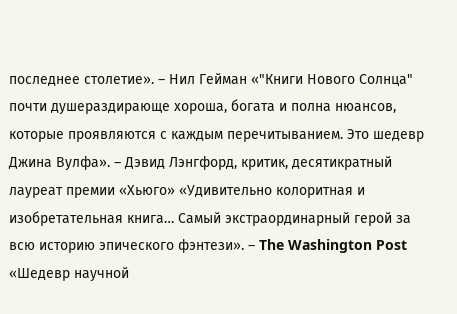последнее столетие». – Нил Гейман «"Книги Нового Солнца" почти душераздирающе хороша, богата и полна нюансов, которые проявляются с каждым перечитыванием. Это шедевр Джина Вулфа». – Дэвид Лэнгфорд, критик, десятикратный лауреат премии «Хьюго» «Удивительно колоритная и изобретательная книга… Самый экстраординарный герой за всю историю эпического фэнтези». – The Washington Post «Шедевр научной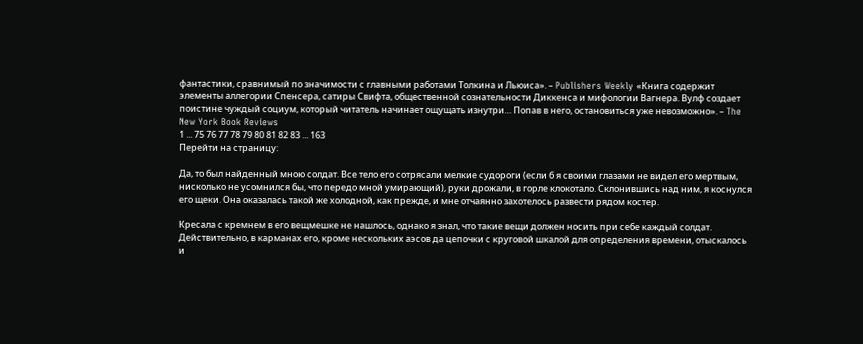фантастики, сравнимый по значимости с главными работами Толкина и Льюиса». – Publishers Weekly «Книга содержит элементы аллегории Спенсера, сатиры Свифта, общественной сознательности Диккенса и мифологии Вагнера. Вулф создает поистине чуждый социум, который читатель начинает ощущать изнутри… Попав в него, остановиться уже невозможно». – The New York Book Reviews
1 ... 75 76 77 78 79 80 81 82 83 ... 163
Перейти на страницу:

Да, то был найденный мною солдат. Все тело его сотрясали мелкие судороги (если б я своими глазами не видел его мертвым, нисколько не усомнился бы, что передо мной умирающий), руки дрожали, в горле клокотало. Склонившись над ним, я коснулся его щеки. Она оказалась такой же холодной, как прежде, и мне отчаянно захотелось развести рядом костер.

Кресала с кремнем в его вещмешке не нашлось, однако я знал, что такие вещи должен носить при себе каждый солдат. Действительно, в карманах его, кроме нескольких аэсов да цепочки с круговой шкалой для определения времени, отыскалось и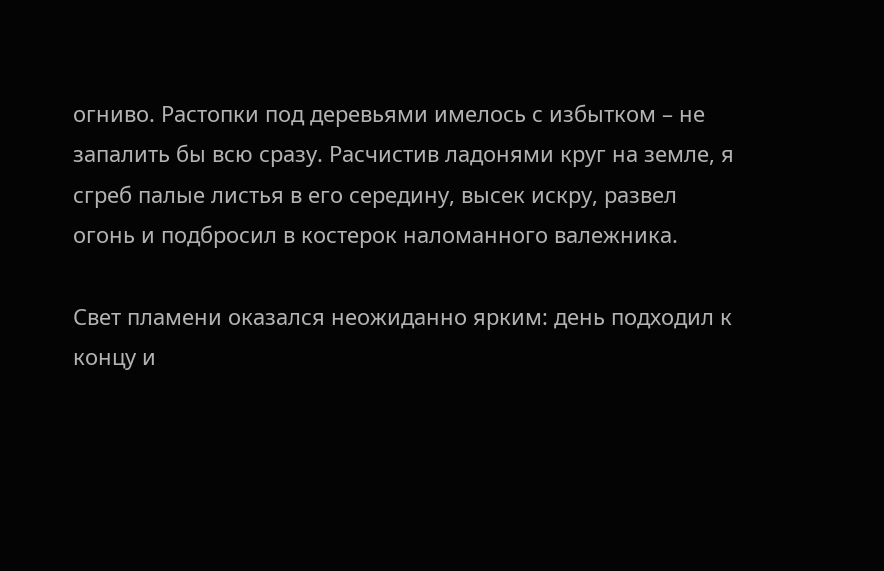огниво. Растопки под деревьями имелось с избытком – не запалить бы всю сразу. Расчистив ладонями круг на земле, я сгреб палые листья в его середину, высек искру, развел огонь и подбросил в костерок наломанного валежника.

Свет пламени оказался неожиданно ярким: день подходил к концу и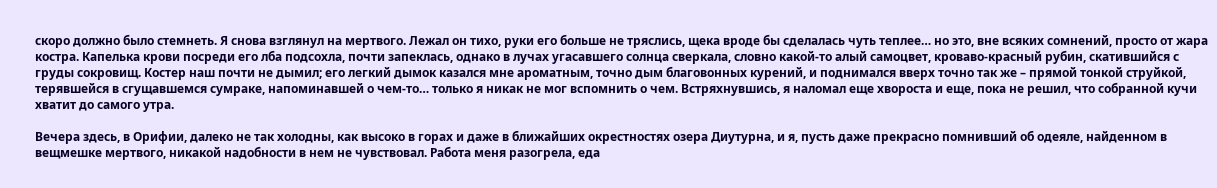скоро должно было стемнеть. Я снова взглянул на мертвого. Лежал он тихо, руки его больше не тряслись, щека вроде бы сделалась чуть теплее… но это, вне всяких сомнений, просто от жара костра. Капелька крови посреди его лба подсохла, почти запеклась, однако в лучах угасавшего солнца сверкала, словно какой-то алый самоцвет, кроваво-красный рубин, скатившийся с груды сокровищ. Костер наш почти не дымил; его легкий дымок казался мне ароматным, точно дым благовонных курений, и поднимался вверх точно так же – прямой тонкой струйкой, терявшейся в сгущавшемся сумраке, напоминавшей о чем-то… только я никак не мог вспомнить о чем. Встряхнувшись, я наломал еще хвороста и еще, пока не решил, что собранной кучи хватит до самого утра.

Вечера здесь, в Орифии, далеко не так холодны, как высоко в горах и даже в ближайших окрестностях озера Диутурна, и я, пусть даже прекрасно помнивший об одеяле, найденном в вещмешке мертвого, никакой надобности в нем не чувствовал. Работа меня разогрела, еда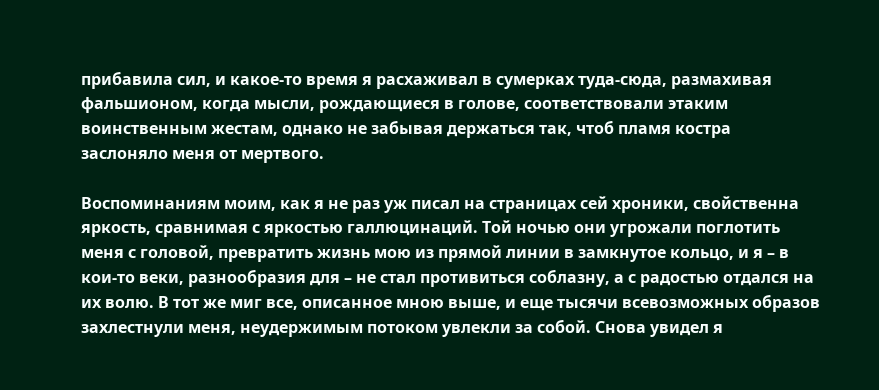прибавила сил, и какое-то время я расхаживал в сумерках туда-сюда, размахивая фальшионом, когда мысли, рождающиеся в голове, соответствовали этаким воинственным жестам, однако не забывая держаться так, чтоб пламя костра заслоняло меня от мертвого.

Воспоминаниям моим, как я не раз уж писал на страницах сей хроники, свойственна яркость, сравнимая с яркостью галлюцинаций. Той ночью они угрожали поглотить меня с головой, превратить жизнь мою из прямой линии в замкнутое кольцо, и я – в кои-то веки, разнообразия для – не стал противиться соблазну, а с радостью отдался на их волю. В тот же миг все, описанное мною выше, и еще тысячи всевозможных образов захлестнули меня, неудержимым потоком увлекли за собой. Снова увидел я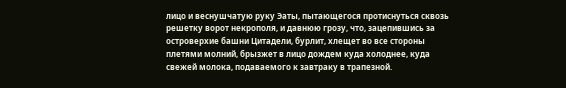лицо и веснушчатую руку Эаты, пытающегося протиснуться сквозь решетку ворот некрополя, и давнюю грозу, что, зацепившись за островерхие башни Цитадели, бурлит, хлещет во все стороны плетями молний, брызжет в лицо дождем куда холоднее, куда свежей молока, подаваемого к завтраку в трапезной.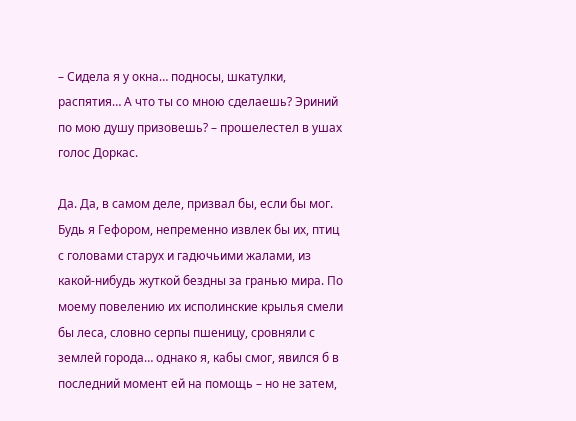– Сидела я у окна… подносы, шкатулки, распятия… А что ты со мною сделаешь? Эриний по мою душу призовешь? – прошелестел в ушах голос Доркас.

Да. Да, в самом деле, призвал бы, если бы мог. Будь я Гефором, непременно извлек бы их, птиц с головами старух и гадючьими жалами, из какой-нибудь жуткой бездны за гранью мира. По моему повелению их исполинские крылья смели бы леса, словно серпы пшеницу, сровняли с землей города… однако я, кабы смог, явился б в последний момент ей на помощь – но не затем,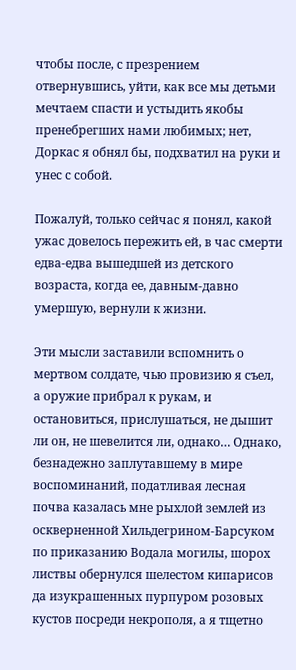чтобы после, с презрением отвернувшись, уйти, как все мы детьми мечтаем спасти и устыдить якобы пренебрегших нами любимых; нет, Доркас я обнял бы, подхватил на руки и унес с собой.

Пожалуй, только сейчас я понял, какой ужас довелось пережить ей, в час смерти едва-едва вышедшей из детского возраста, когда ее, давным-давно умершую, вернули к жизни.

Эти мысли заставили вспомнить о мертвом солдате, чью провизию я съел, а оружие прибрал к рукам, и остановиться, прислушаться, не дышит ли он, не шевелится ли, однако… Однако, безнадежно заплутавшему в мире воспоминаний, податливая лесная почва казалась мне рыхлой землей из оскверненной Хильдегрином-Барсуком по приказанию Водала могилы, шорох листвы обернулся шелестом кипарисов да изукрашенных пурпуром розовых кустов посреди некрополя, а я тщетно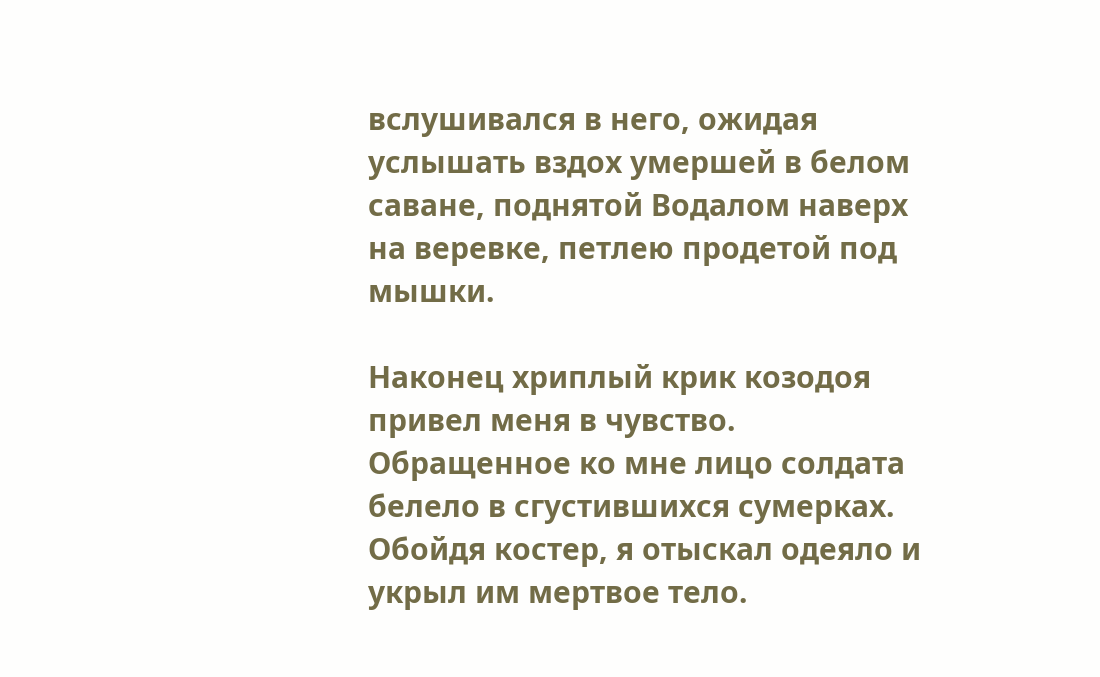вслушивался в него, ожидая услышать вздох умершей в белом саване, поднятой Водалом наверх на веревке, петлею продетой под мышки.

Наконец хриплый крик козодоя привел меня в чувство. Обращенное ко мне лицо солдата белело в сгустившихся сумерках. Обойдя костер, я отыскал одеяло и укрыл им мертвое тело.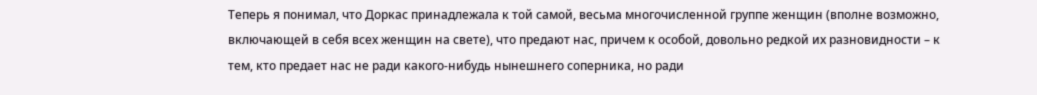Теперь я понимал, что Доркас принадлежала к той самой, весьма многочисленной группе женщин (вполне возможно, включающей в себя всех женщин на свете), что предают нас, причем к особой, довольно редкой их разновидности – к тем, кто предает нас не ради какого-нибудь нынешнего соперника, но ради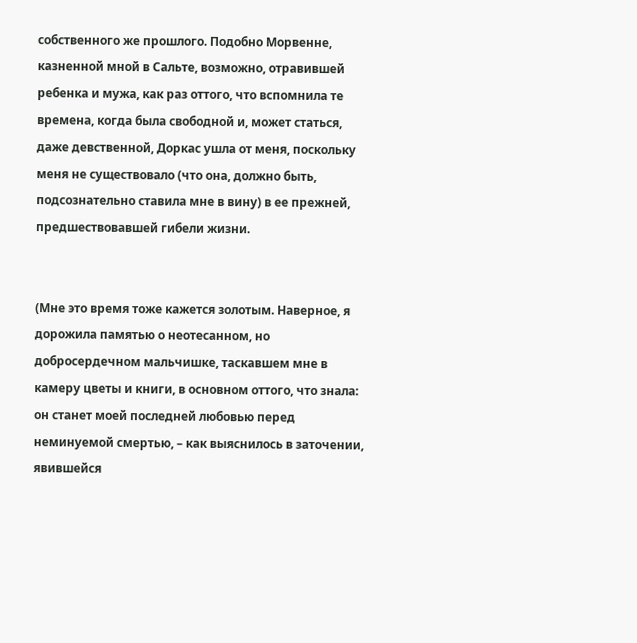собственного же прошлого. Подобно Морвенне, казненной мной в Сальте, возможно, отравившей ребенка и мужа, как раз оттого, что вспомнила те времена, когда была свободной и, может статься, даже девственной, Доркас ушла от меня, поскольку меня не существовало (что она, должно быть, подсознательно ставила мне в вину) в ее прежней, предшествовавшей гибели жизни.


(Мне это время тоже кажется золотым. Наверное, я дорожила памятью о неотесанном, но добросердечном мальчишке, таскавшем мне в камеру цветы и книги, в основном оттого, что знала: он станет моей последней любовью перед неминуемой смертью, – как выяснилось в заточении, явившейся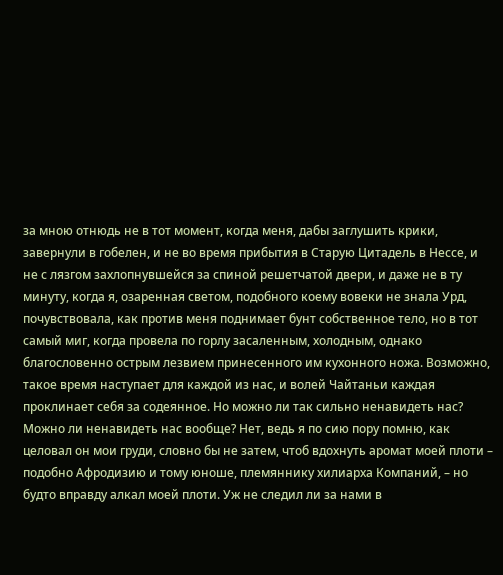за мною отнюдь не в тот момент, когда меня, дабы заглушить крики, завернули в гобелен, и не во время прибытия в Старую Цитадель в Нессе, и не с лязгом захлопнувшейся за спиной решетчатой двери, и даже не в ту минуту, когда я, озаренная светом, подобного коему вовеки не знала Урд, почувствовала, как против меня поднимает бунт собственное тело, но в тот самый миг, когда провела по горлу засаленным, холодным, однако благословенно острым лезвием принесенного им кухонного ножа. Возможно, такое время наступает для каждой из нас, и волей Чайтаньи каждая проклинает себя за содеянное. Но можно ли так сильно ненавидеть нас? Можно ли ненавидеть нас вообще? Нет, ведь я по сию пору помню, как целовал он мои груди, словно бы не затем, чтоб вдохнуть аромат моей плоти – подобно Афродизию и тому юноше, племяннику хилиарха Компаний, – но будто вправду алкал моей плоти. Уж не следил ли за нами в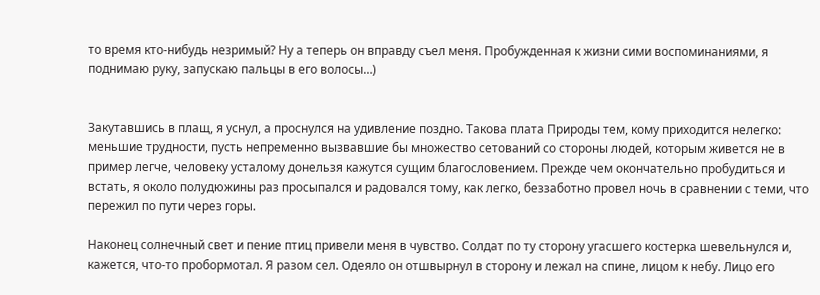то время кто-нибудь незримый? Ну а теперь он вправду съел меня. Пробужденная к жизни сими воспоминаниями, я поднимаю руку, запускаю пальцы в его волосы…)


Закутавшись в плащ, я уснул, а проснулся на удивление поздно. Такова плата Природы тем, кому приходится нелегко: меньшие трудности, пусть непременно вызвавшие бы множество сетований со стороны людей, которым живется не в пример легче, человеку усталому донельзя кажутся сущим благословением. Прежде чем окончательно пробудиться и встать, я около полудюжины раз просыпался и радовался тому, как легко, беззаботно провел ночь в сравнении с теми, что пережил по пути через горы.

Наконец солнечный свет и пение птиц привели меня в чувство. Солдат по ту сторону угасшего костерка шевельнулся и, кажется, что-то пробормотал. Я разом сел. Одеяло он отшвырнул в сторону и лежал на спине, лицом к небу. Лицо его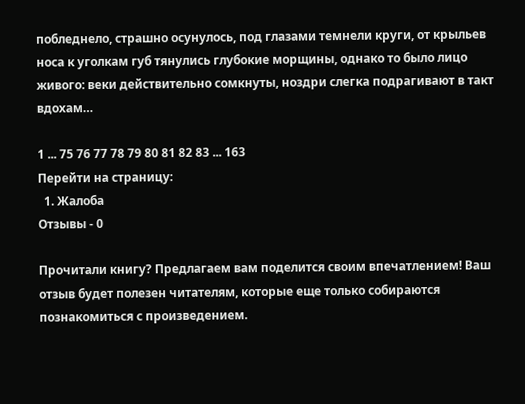побледнело, страшно осунулось, под глазами темнели круги, от крыльев носа к уголкам губ тянулись глубокие морщины, однако то было лицо живого: веки действительно сомкнуты, ноздри слегка подрагивают в такт вдохам…

1 ... 75 76 77 78 79 80 81 82 83 ... 163
Перейти на страницу:
  1. Жалоба
Отзывы - 0

Прочитали книгу? Предлагаем вам поделится своим впечатлением! Ваш отзыв будет полезен читателям, которые еще только собираются познакомиться с произведением.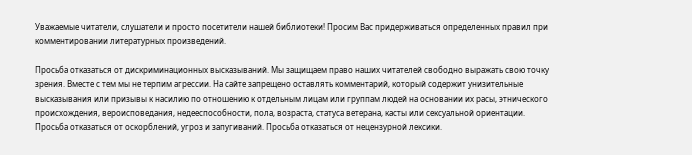Уважаемые читатели, слушатели и просто посетители нашей библиотеки! Просим Вас придерживаться определенных правил при комментировании литературных произведений.

Просьба отказаться от дискриминационных высказываний. Мы защищаем право наших читателей свободно выражать свою точку зрения. Вместе с тем мы не терпим агрессии. На сайте запрещено оставлять комментарий, который содержит унизительные высказывания или призывы к насилию по отношению к отдельным лицам или группам людей на основании их расы, этнического происхождения, вероисповедания, недееспособности, пола, возраста, статуса ветерана, касты или сексуальной ориентации. Просьба отказаться от оскорблений, угроз и запугиваний. Просьба отказаться от нецензурной лексики.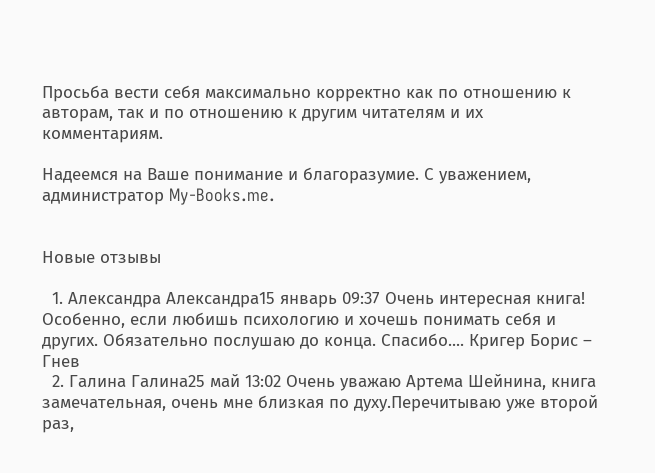Просьба вести себя максимально корректно как по отношению к авторам, так и по отношению к другим читателям и их комментариям.

Надеемся на Ваше понимание и благоразумие. С уважением, администратор My-Books.me.


Новые отзывы

  1. Александра Александра15 январь 09:37 Очень интересная книга! Особенно, если любишь психологию и хочешь понимать себя и других. Обязательно послушаю до конца. Спасибо.... Кригер Борис – Гнев
  2. Галина Галина25 май 13:02 Очень уважаю Артема Шейнина, книга замечательная, очень мне близкая по духу.Перечитываю уже второй раз,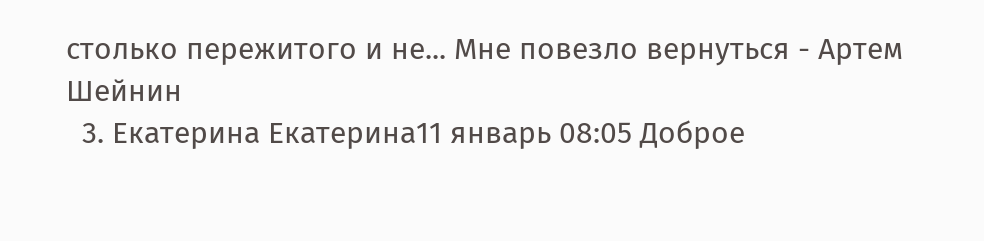столько пережитого и не... Мне повезло вернуться - Артем Шейнин
  3. Екатерина Екатерина11 январь 08:05 Доброе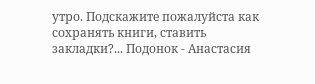утро. Подскажите пожалуйста как сохранять книги, ставить закладки?... Подонок - Анастасия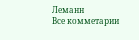Леманн
Все комметарии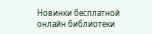Новинки бесплатной онлайн библиотеки